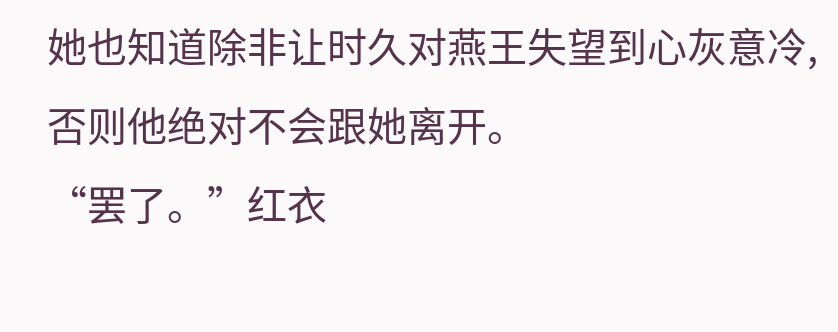她也知道除非让时久对燕王失望到心灰意冷,否则他绝对不会跟她离开。
“罢了。”红衣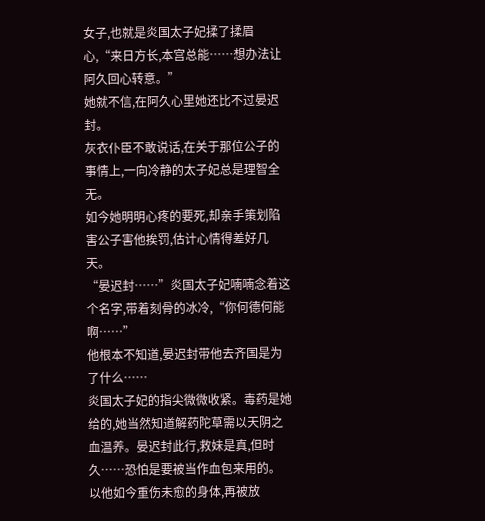女子,也就是炎国太子妃揉了揉眉心,“来日方长,本宫总能……想办法让阿久回心转意。”
她就不信,在阿久心里她还比不过晏迟封。
灰衣仆臣不敢说话,在关于那位公子的事情上,一向冷静的太子妃总是理智全无。
如今她明明心疼的要死,却亲手策划陷害公子害他挨罚,估计心情得差好几天。
“晏迟封……”炎国太子妃喃喃念着这个名字,带着刻骨的冰冷,“你何德何能啊……”
他根本不知道,晏迟封带他去齐国是为了什么……
炎国太子妃的指尖微微收紧。毒药是她给的,她当然知道解药陀草需以天阴之血温养。晏迟封此行,救妹是真,但时久……恐怕是要被当作血包来用的。
以他如今重伤未愈的身体,再被放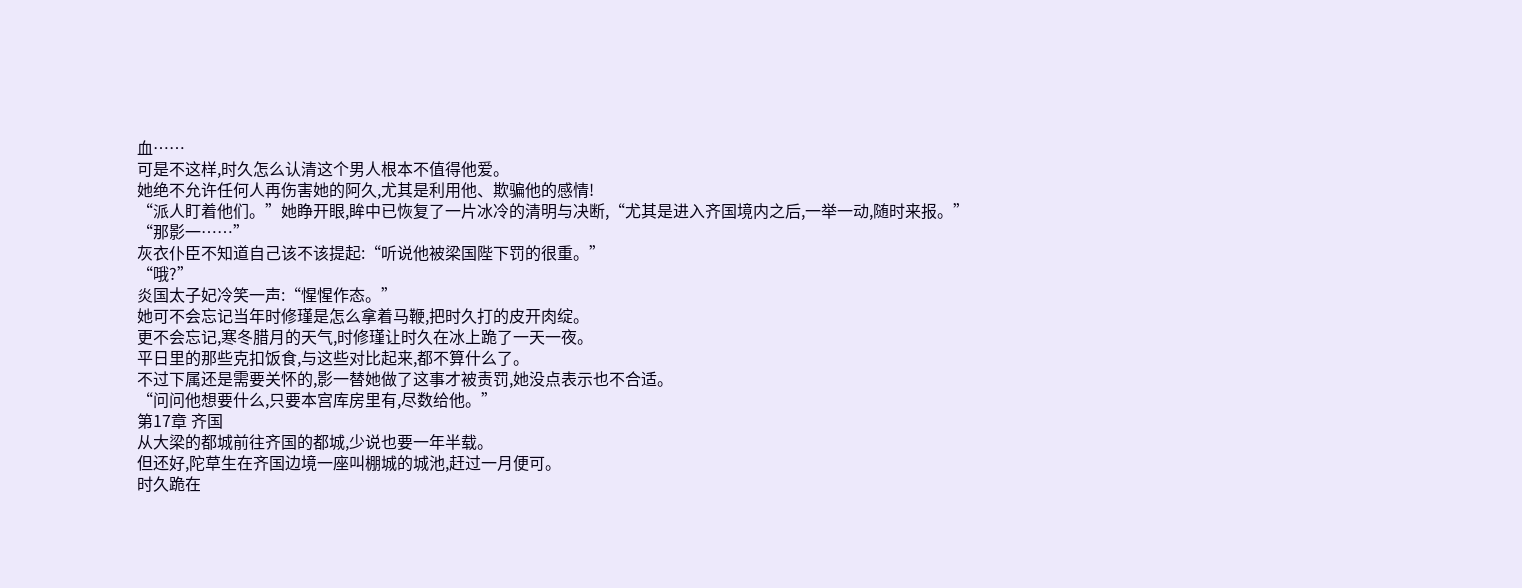血……
可是不这样,时久怎么认清这个男人根本不值得他爱。
她绝不允许任何人再伤害她的阿久,尤其是利用他、欺骗他的感情!
“派人盯着他们。”她睁开眼,眸中已恢复了一片冰冷的清明与决断,“尤其是进入齐国境内之后,一举一动,随时来报。”
“那影一……”
灰衣仆臣不知道自己该不该提起:“听说他被梁国陛下罚的很重。”
“哦?”
炎国太子妃冷笑一声:“惺惺作态。”
她可不会忘记当年时修瑾是怎么拿着马鞭,把时久打的皮开肉绽。
更不会忘记,寒冬腊月的天气,时修瑾让时久在冰上跪了一天一夜。
平日里的那些克扣饭食,与这些对比起来,都不算什么了。
不过下属还是需要关怀的,影一替她做了这事才被责罚,她没点表示也不合适。
“问问他想要什么,只要本宫库房里有,尽数给他。”
第17章 齐国
从大梁的都城前往齐国的都城,少说也要一年半载。
但还好,陀草生在齐国边境一座叫棚城的城池,赶过一月便可。
时久跪在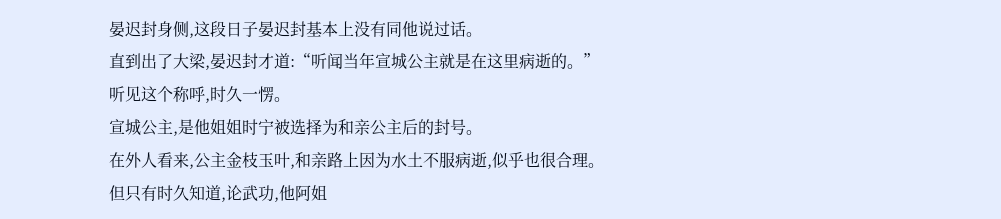晏迟封身侧,这段日子晏迟封基本上没有同他说过话。
直到出了大梁,晏迟封才道:“听闻当年宣城公主就是在这里病逝的。”
听见这个称呼,时久一愣。
宣城公主,是他姐姐时宁被选择为和亲公主后的封号。
在外人看来,公主金枝玉叶,和亲路上因为水土不服病逝,似乎也很合理。
但只有时久知道,论武功,他阿姐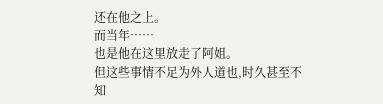还在他之上。
而当年……
也是他在这里放走了阿姐。
但这些事情不足为外人道也,时久甚至不知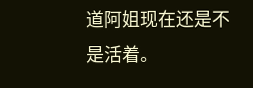道阿姐现在还是不是活着。